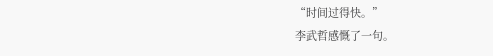“时间过得快。”
李武哲感慨了一句。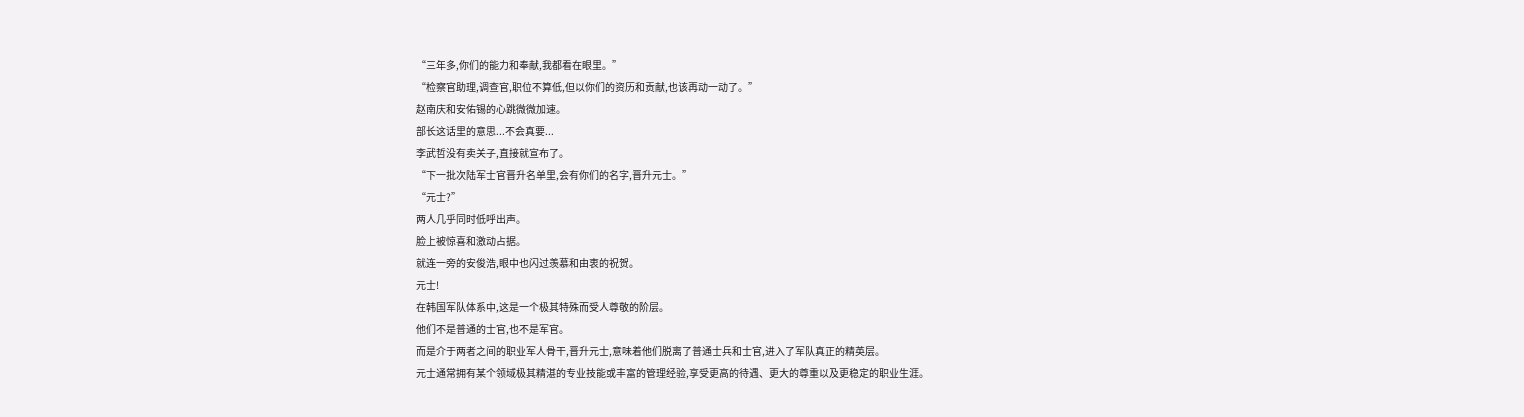“三年多,你们的能力和奉献,我都看在眼里。”
“检察官助理,调查官,职位不算低,但以你们的资历和贡献,也该再动一动了。”
赵南庆和安佑锡的心跳微微加速。
部长这话里的意思...不会真要...
李武哲没有卖关子,直接就宣布了。
“下一批次陆军士官晋升名单里,会有你们的名字,晋升元士。”
“元士?”
两人几乎同时低呼出声。
脸上被惊喜和激动占据。
就连一旁的安俊浩,眼中也闪过羡慕和由衷的祝贺。
元士!
在韩国军队体系中,这是一个极其特殊而受人尊敬的阶层。
他们不是普通的士官,也不是军官。
而是介于两者之间的职业军人骨干,晋升元士,意味着他们脱离了普通士兵和士官,进入了军队真正的精英层。
元士通常拥有某个领域极其精湛的专业技能或丰富的管理经验,享受更高的待遇、更大的尊重以及更稳定的职业生涯。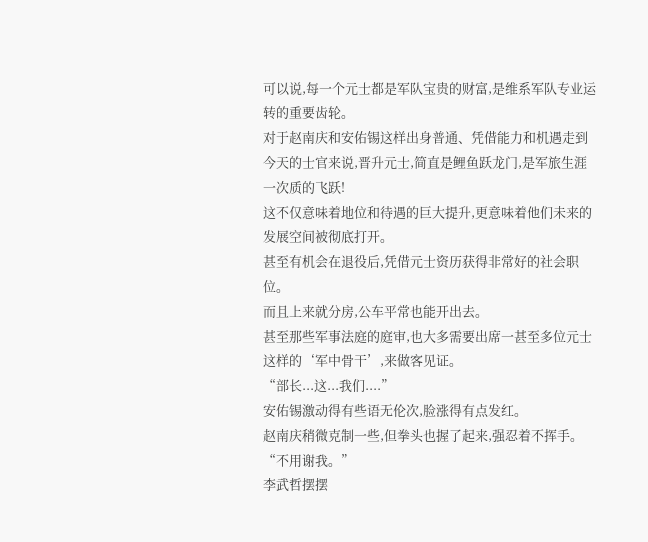可以说,每一个元士都是军队宝贵的财富,是维系军队专业运转的重要齿轮。
对于赵南庆和安佑锡这样出身普通、凭借能力和机遇走到今天的士官来说,晋升元士,简直是鲤鱼跃龙门,是军旅生涯一次质的飞跃!
这不仅意味着地位和待遇的巨大提升,更意味着他们未来的发展空间被彻底打开。
甚至有机会在退役后,凭借元士资历获得非常好的社会职位。
而且上来就分房,公车平常也能开出去。
甚至那些军事法庭的庭审,也大多需要出席一甚至多位元士这样的‘军中骨干’,来做客见证。
“部长...这...我们....”
安佑锡激动得有些语无伦次,脸涨得有点发红。
赵南庆稍微克制一些,但拳头也握了起来,强忍着不挥手。
“不用谢我。”
李武哲摆摆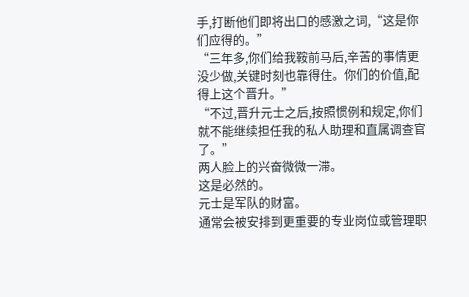手,打断他们即将出口的感激之词,“这是你们应得的。”
“三年多,你们给我鞍前马后,辛苦的事情更没少做,关键时刻也靠得住。你们的价值,配得上这个晋升。”
“不过,晋升元士之后,按照惯例和规定,你们就不能继续担任我的私人助理和直属调查官了。”
两人脸上的兴奋微微一滞。
这是必然的。
元士是军队的财富。
通常会被安排到更重要的专业岗位或管理职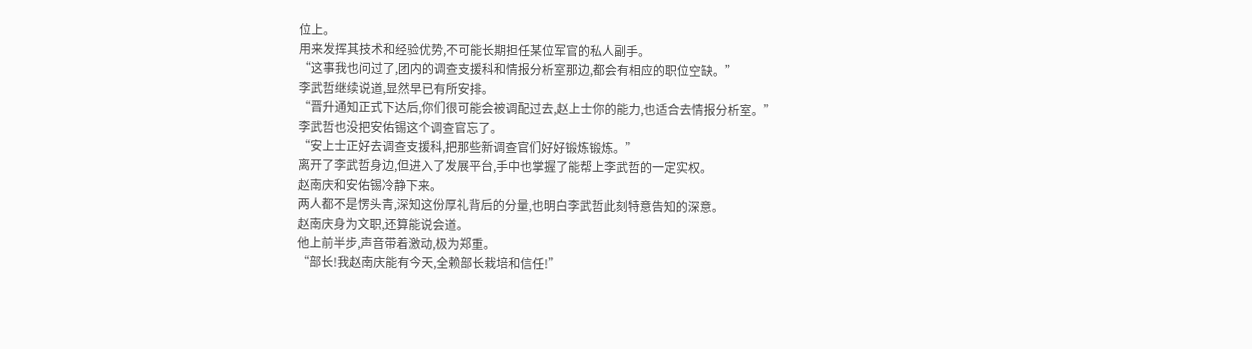位上。
用来发挥其技术和经验优势,不可能长期担任某位军官的私人副手。
“这事我也问过了,团内的调查支援科和情报分析室那边,都会有相应的职位空缺。”
李武哲继续说道,显然早已有所安排。
“晋升通知正式下达后,你们很可能会被调配过去,赵上士你的能力,也适合去情报分析室。”
李武哲也没把安佑锡这个调查官忘了。
“安上士正好去调查支援科,把那些新调查官们好好锻炼锻炼。”
离开了李武哲身边,但进入了发展平台,手中也掌握了能帮上李武哲的一定实权。
赵南庆和安佑锡冷静下来。
两人都不是愣头青,深知这份厚礼背后的分量,也明白李武哲此刻特意告知的深意。
赵南庆身为文职,还算能说会道。
他上前半步,声音带着激动,极为郑重。
“部长!我赵南庆能有今天,全赖部长栽培和信任!”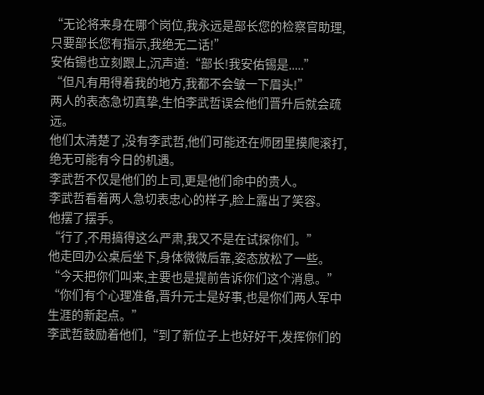“无论将来身在哪个岗位,我永远是部长您的检察官助理,只要部长您有指示,我绝无二话!”
安佑锡也立刻跟上,沉声道:“部长!我安佑锡是.....”
“但凡有用得着我的地方,我都不会皱一下眉头!”
两人的表态急切真挚,生怕李武哲误会他们晋升后就会疏远。
他们太清楚了,没有李武哲,他们可能还在师团里摸爬滚打,绝无可能有今日的机遇。
李武哲不仅是他们的上司,更是他们命中的贵人。
李武哲看着两人急切表忠心的样子,脸上露出了笑容。
他摆了摆手。
“行了,不用搞得这么严肃,我又不是在试探你们。”
他走回办公桌后坐下,身体微微后靠,姿态放松了一些。
“今天把你们叫来,主要也是提前告诉你们这个消息。”
“你们有个心理准备,晋升元士是好事,也是你们两人军中生涯的新起点。”
李武哲鼓励着他们,“到了新位子上也好好干,发挥你们的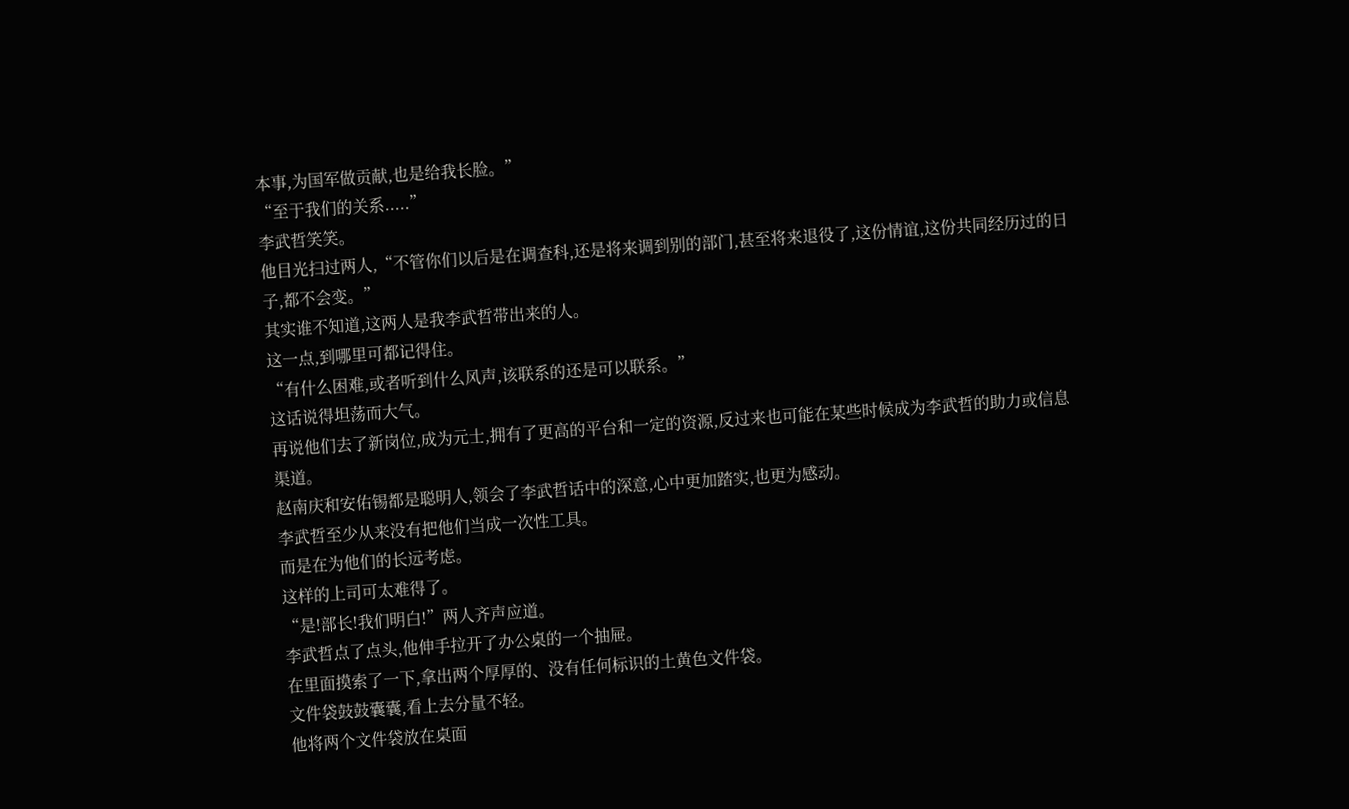本事,为国军做贡献,也是给我长脸。”
“至于我们的关系.....”
李武哲笑笑。
他目光扫过两人,“不管你们以后是在调查科,还是将来调到别的部门,甚至将来退役了,这份情谊,这份共同经历过的日子,都不会变。”
其实谁不知道,这两人是我李武哲带出来的人。
这一点,到哪里可都记得住。
“有什么困难,或者听到什么风声,该联系的还是可以联系。”
这话说得坦荡而大气。
再说他们去了新岗位,成为元士,拥有了更高的平台和一定的资源,反过来也可能在某些时候成为李武哲的助力或信息渠道。
赵南庆和安佑锡都是聪明人,领会了李武哲话中的深意,心中更加踏实,也更为感动。
李武哲至少从来没有把他们当成一次性工具。
而是在为他们的长远考虑。
这样的上司可太难得了。
“是!部长!我们明白!”两人齐声应道。
李武哲点了点头,他伸手拉开了办公桌的一个抽屉。
在里面摸索了一下,拿出两个厚厚的、没有任何标识的土黄色文件袋。
文件袋鼓鼓囊囊,看上去分量不轻。
他将两个文件袋放在桌面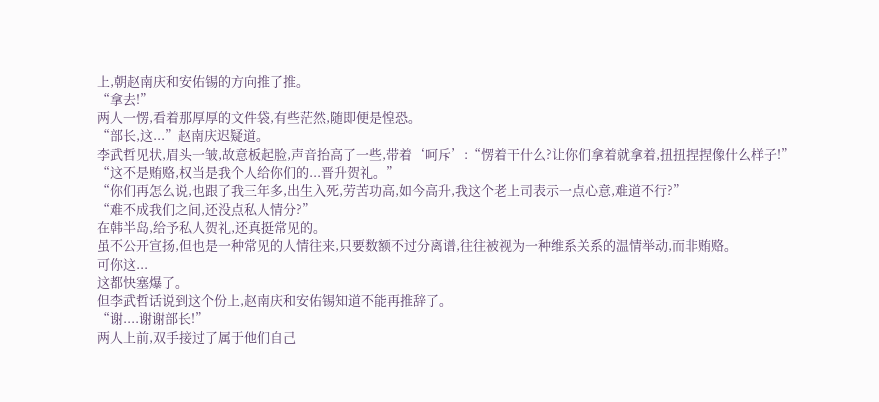上,朝赵南庆和安佑锡的方向推了推。
“拿去!”
两人一愣,看着那厚厚的文件袋,有些茫然,随即便是惶恐。
“部长,这...”赵南庆迟疑道。
李武哲见状,眉头一皱,故意板起脸,声音抬高了一些,带着‘呵斥’:“愣着干什么?让你们拿着就拿着,扭扭捏捏像什么样子!”
“这不是贿赂,权当是我个人给你们的...晋升贺礼。”
“你们再怎么说,也跟了我三年多,出生入死,劳苦功高,如今高升,我这个老上司表示一点心意,难道不行?”
“难不成我们之间,还没点私人情分?”
在韩半岛,给予私人贺礼,还真挺常见的。
虽不公开宣扬,但也是一种常见的人情往来,只要数额不过分离谱,往往被视为一种维系关系的温情举动,而非贿赂。
可你这...
这都快塞爆了。
但李武哲话说到这个份上,赵南庆和安佑锡知道不能再推辞了。
“谢....谢谢部长!”
两人上前,双手接过了属于他们自己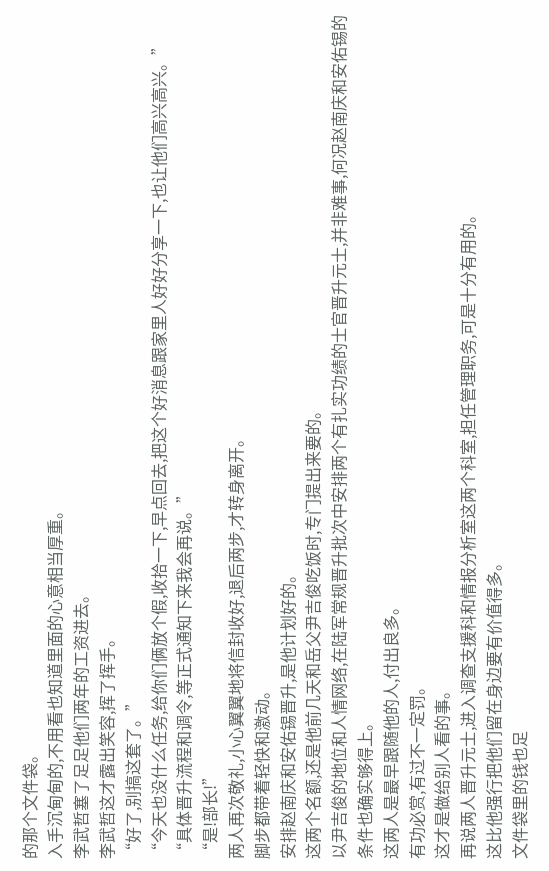的那个文件袋。
入手沉甸甸的,不用看也知道里面的心意相当厚重。
李武哲塞了足足他们两年的工资进去。
李武哲这才露出笑容,挥了挥手。
“好了,别搞这套了。”
“今天也没什么任务,给你们俩放个假,收拾一下,早点回去,把这个好消息跟家里人好好分享一下,也让他们高兴高兴。”
“具体晋升流程和调令,等正式通知下来我会再说。”
“是!部长!”
两人再次敬礼,小心翼翼地将信封收好,退后两步,才转身离开。
脚步都带着轻快和激动。
安排赵南庆和安佑锡晋升,是他计划好的。
这两个名额,还是他前几天和岳父尹吉俊吃饭时,专门提出来要的。
以尹吉俊的地位和人情网络,在陆军常规晋升批次中安排两个有扎实功绩的士官晋升元士,并非难事,何况赵南庆和安佑锡的条件也确实够得上。
这两人是最早跟随他的人,付出良多。
有功必赏,有过不一定罚。
这才是做给别人看的事。
再说两人晋升元士,进入调查支援科和情报分析室这两个科室,担任管理职务,可是十分有用的。
这比他强行把他们留在身边要有价值得多。
文件袋里的钱也足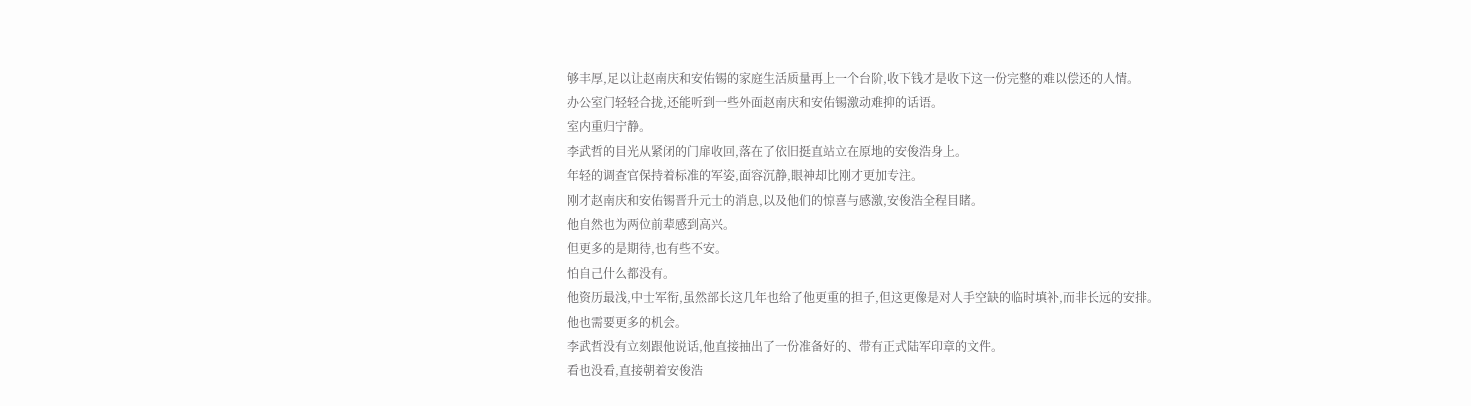够丰厚,足以让赵南庆和安佑锡的家庭生活质量再上一个台阶,收下钱才是收下这一份完整的难以偿还的人情。
办公室门轻轻合拢,还能听到一些外面赵南庆和安佑锡激动难抑的话语。
室内重归宁静。
李武哲的目光从紧闭的门扉收回,落在了依旧挺直站立在原地的安俊浩身上。
年轻的调查官保持着标准的军姿,面容沉静,眼神却比刚才更加专注。
刚才赵南庆和安佑锡晋升元士的消息,以及他们的惊喜与感激,安俊浩全程目睹。
他自然也为两位前辈感到高兴。
但更多的是期待,也有些不安。
怕自己什么都没有。
他资历最浅,中士军衔,虽然部长这几年也给了他更重的担子,但这更像是对人手空缺的临时填补,而非长远的安排。
他也需要更多的机会。
李武哲没有立刻跟他说话,他直接抽出了一份准备好的、带有正式陆军印章的文件。
看也没看,直接朝着安俊浩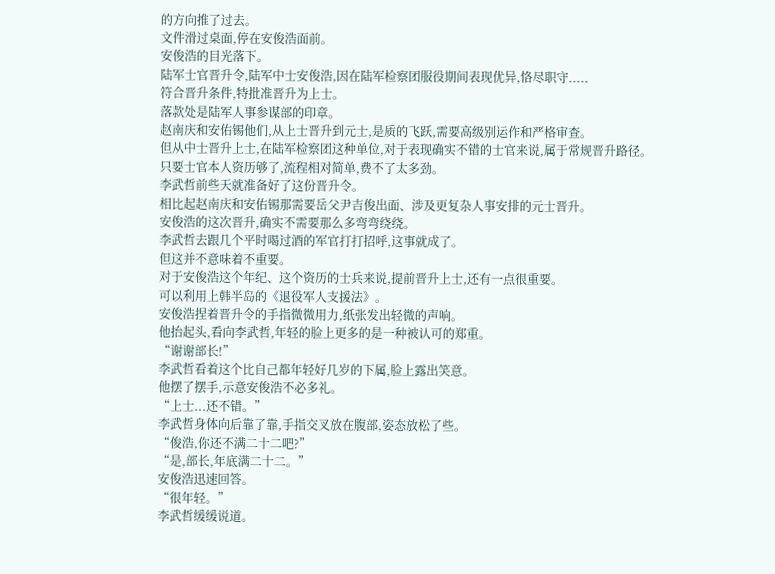的方向推了过去。
文件滑过桌面,停在安俊浩面前。
安俊浩的目光落下。
陆军士官晋升令,陆军中士安俊浩,因在陆军检察团服役期间表现优异,恪尽职守.....
符合晋升条件,特批准晋升为上士。
落款处是陆军人事参谋部的印章。
赵南庆和安佑锡他们,从上士晋升到元士,是质的飞跃,需要高级别运作和严格审查。
但从中士晋升上士,在陆军检察团这种单位,对于表现确实不错的士官来说,属于常规晋升路径。
只要士官本人资历够了,流程相对简单,费不了太多劲。
李武哲前些天就准备好了这份晋升令。
相比起赵南庆和安佑锡那需要岳父尹吉俊出面、涉及更复杂人事安排的元士晋升。
安俊浩的这次晋升,确实不需要那么多弯弯绕绕。
李武哲去跟几个平时喝过酒的军官打打招呼,这事就成了。
但这并不意味着不重要。
对于安俊浩这个年纪、这个资历的士兵来说,提前晋升上士,还有一点很重要。
可以利用上韩半岛的《退役军人支援法》。
安俊浩捏着晋升令的手指微微用力,纸张发出轻微的声响。
他抬起头,看向李武哲,年轻的脸上更多的是一种被认可的郑重。
“谢谢部长!”
李武哲看着这个比自己都年轻好几岁的下属,脸上露出笑意。
他摆了摆手,示意安俊浩不必多礼。
“上士...还不错。”
李武哲身体向后靠了靠,手指交叉放在腹部,姿态放松了些。
“俊浩,你还不满二十二吧?”
“是,部长,年底满二十二。”
安俊浩迅速回答。
“很年轻。”
李武哲缓缓说道。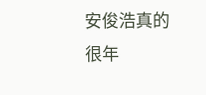安俊浩真的很年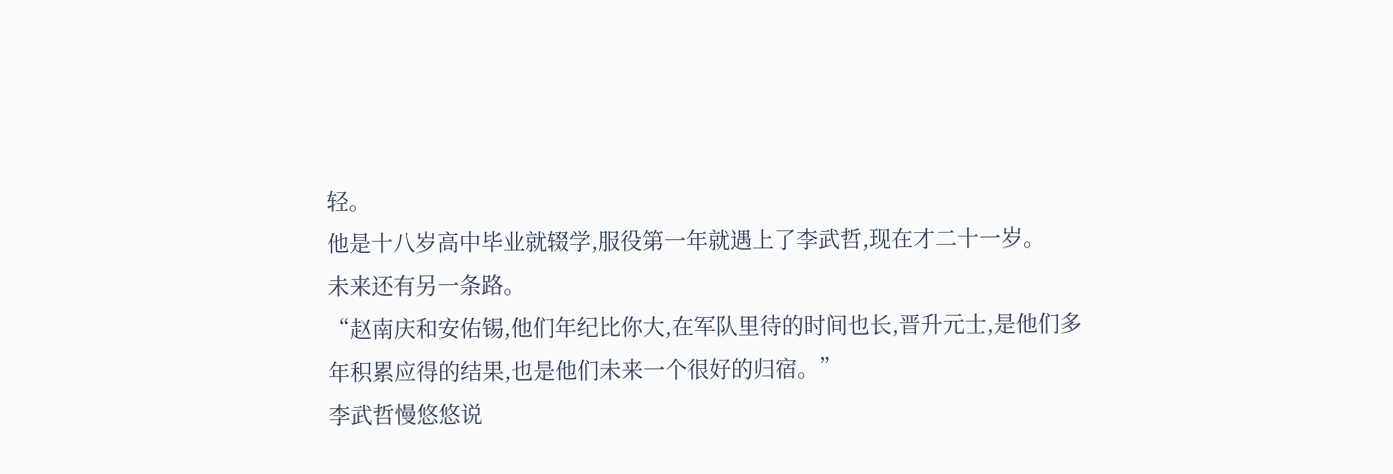轻。
他是十八岁高中毕业就辍学,服役第一年就遇上了李武哲,现在才二十一岁。
未来还有另一条路。
“赵南庆和安佑锡,他们年纪比你大,在军队里待的时间也长,晋升元士,是他们多年积累应得的结果,也是他们未来一个很好的归宿。”
李武哲慢悠悠说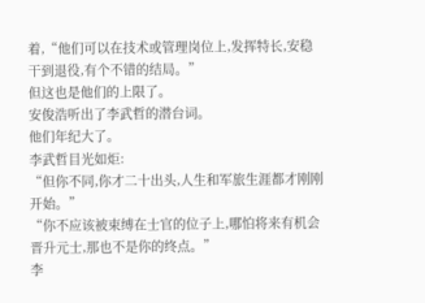着,“他们可以在技术或管理岗位上,发挥特长,安稳干到退役,有个不错的结局。”
但这也是他们的上限了。
安俊浩听出了李武哲的潜台词。
他们年纪大了。
李武哲目光如炬:
“但你不同,你才二十出头,人生和军旅生涯都才刚刚开始。”
“你不应该被束缚在士官的位子上,哪怕将来有机会晋升元士,那也不是你的终点。”
李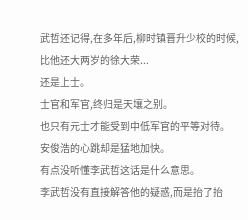武哲还记得,在多年后,柳时镇晋升少校的时候,比他还大两岁的徐大荣...
还是上士。
士官和军官,终归是天壤之别。
也只有元士才能受到中低军官的平等对待。
安俊浩的心跳却是猛地加快。
有点没听懂李武哲这话是什么意思。
李武哲没有直接解答他的疑惑,而是抬了抬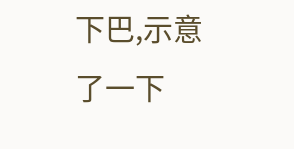下巴,示意了一下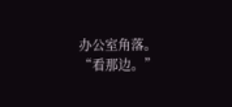办公室角落。
“看那边。”